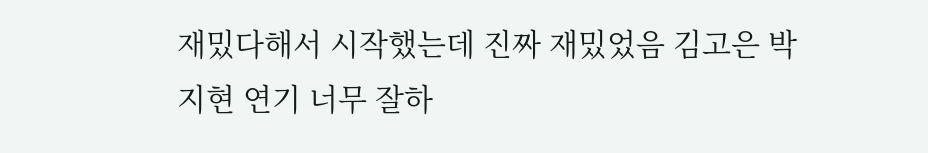재밌다해서 시작했는데 진짜 재밌었음 김고은 박지현 연기 너무 잘하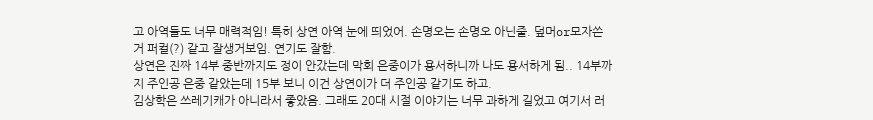고 아역들도 너무 매력적임! 특히 상연 아역 눈에 띄었어. 손명오는 손명오 아닌줄. 덮머or모자쓴거 퍼컬(?) 같고 잘생거보임. 연기도 잘함.
상연은 진짜 14부 중반까지도 정이 안갔는데 막회 은중이가 용서하니까 나도 용서하게 됨.. 14부까지 주인공 은중 같았는데 15부 보니 이건 상연이가 더 주인공 같기도 하고.
김상학은 쓰레기캐가 아니라서 좋았음. 그래도 20대 시절 이야기는 너무 과하게 길었고 여기서 러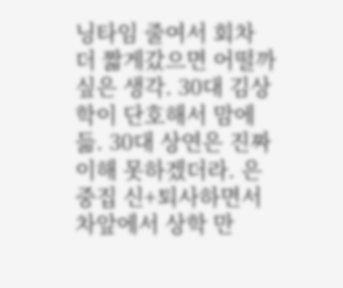닝타임 줄여서 회차 더 짧게갔으면 어떨까 싶은 생각. 30대 김상학이 단호해서 맘에 듦. 30대 상연은 진짜 이해 못하겠더라. 은중집 신+퇴사하면서 차앞에서 상학 만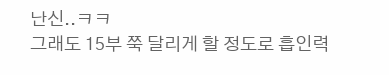난신..ㅋㅋ
그래도 15부 쭉 달리게 할 정도로 흡인력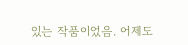있는 작품이었음. 어제도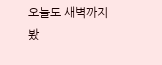오늘도 새벽까지 봤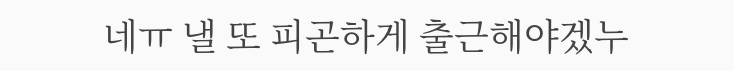네ㅠ 낼 또 피곤하게 출근해야겠누